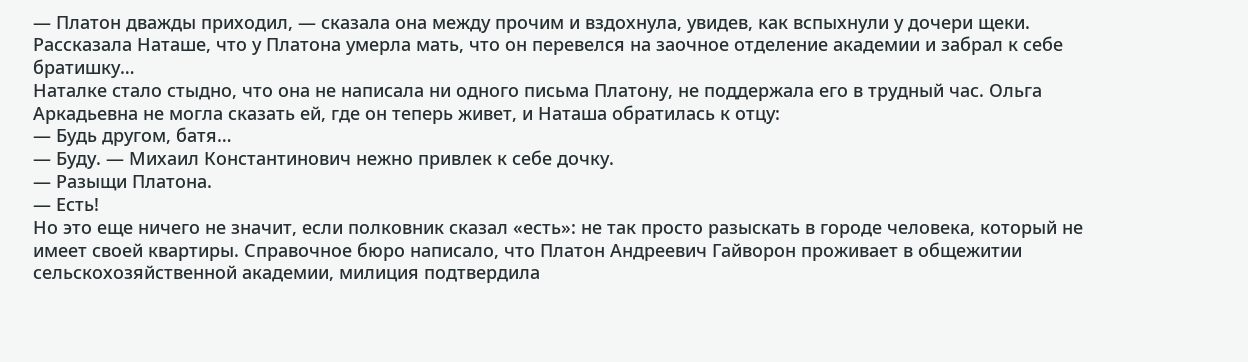— Платон дважды приходил, — сказала она между прочим и вздохнула, увидев, как вспыхнули у дочери щеки. Рассказала Наташе, что у Платона умерла мать, что он перевелся на заочное отделение академии и забрал к себе братишку…
Наталке стало стыдно, что она не написала ни одного письма Платону, не поддержала его в трудный час. Ольга Аркадьевна не могла сказать ей, где он теперь живет, и Наташа обратилась к отцу:
— Будь другом, батя…
— Буду. — Михаил Константинович нежно привлек к себе дочку.
— Разыщи Платона.
— Есть!
Но это еще ничего не значит, если полковник сказал «есть»: не так просто разыскать в городе человека, который не имеет своей квартиры. Справочное бюро написало, что Платон Андреевич Гайворон проживает в общежитии сельскохозяйственной академии, милиция подтвердила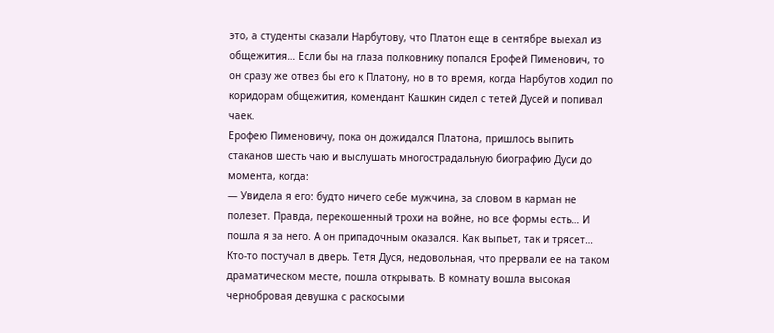это, а студенты сказали Нарбутову, что Платон еще в сентябре выехал из общежития… Если бы на глаза полковнику попался Ерофей Пименович, то он сразу же отвез бы его к Платону, но в то время, когда Нарбутов ходил по коридорам общежития, комендант Кашкин сидел с тетей Дусей и попивал чаек.
Ерофею Пименовичу, пока он дожидался Платона, пришлось выпить стаканов шесть чаю и выслушать многострадальную биографию Дуси до момента, когда:
— Увидела я его: будто ничего себе мужчина, за словом в карман не полезет. Правда, перекошенный трохи на войне, но все формы есть… И пошла я за него. А он припадочным оказался. Как выпьет, так и трясет…
Кто-то постучал в дверь. Тетя Дуся, недовольная, что прервали ее на таком драматическом месте, пошла открывать. В комнату вошла высокая чернобровая девушка с раскосыми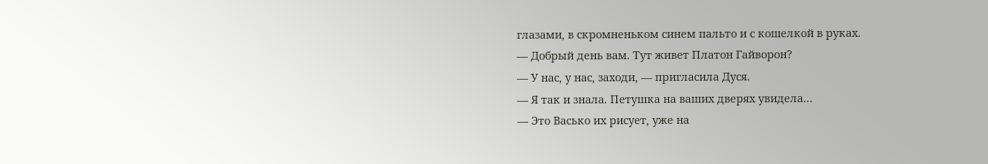глазами, в скромненьком синем пальто и с кошелкой в руках.
— Добрый день вам. Тут живет Платон Гайворон?
— У нас, у нас, заходи, — пригласила Дуся.
— Я так и знала. Петушка на ваших дверях увидела…
— Это Васько их рисует, уже на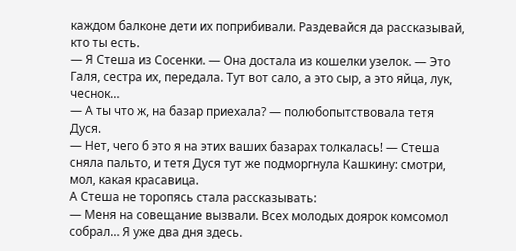каждом балконе дети их поприбивали. Раздевайся да рассказывай, кто ты есть.
— Я Стеша из Сосенки. — Она достала из кошелки узелок. — Это Галя, сестра их, передала. Тут вот сало, а это сыр, а это яйца, лук, чеснок…
— А ты что ж, на базар приехала? — полюбопытствовала тетя Дуся.
— Нет, чего б это я на этих ваших базарах толкалась! — Стеша сняла пальто, и тетя Дуся тут же подморгнула Кашкину: смотри, мол, какая красавица.
А Стеша не торопясь стала рассказывать:
— Меня на совещание вызвали. Всех молодых доярок комсомол собрал… Я уже два дня здесь.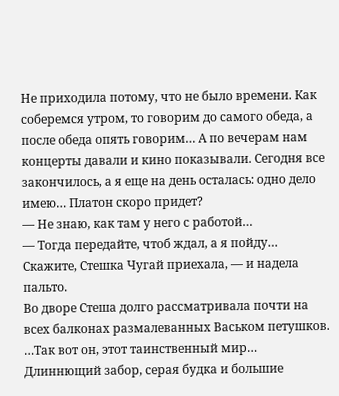Не приходила потому, что не было времени. Как соберемся утром, то говорим до самого обеда, а после обеда опять говорим… А по вечерам нам концерты давали и кино показывали. Сегодня все закончилось, а я еще на день осталась: одно дело имею… Платон скоро придет?
— Не знаю, как там у него с работой…
— Тогда передайте, чтоб ждал, а я пойду… Скажите, Стешка Чугай приехала, — и надела пальто.
Во дворе Стеша долго рассматривала почти на всех балконах размалеванных Васьком петушков.
…Так вот он, этот таинственный мир… Длиннющий забор, серая будка и большие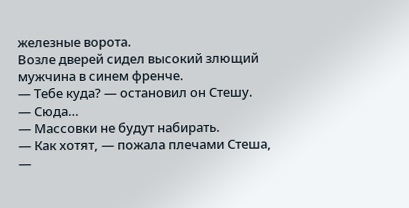железные ворота.
Возле дверей сидел высокий злющий мужчина в синем френче.
— Тебе куда? — остановил он Стешу.
— Сюда…
— Массовки не будут набирать.
— Как хотят, — пожала плечами Стеша, —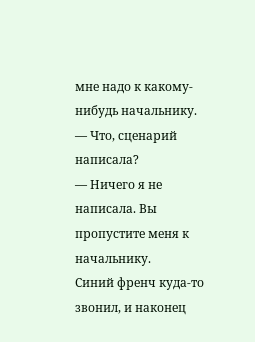мне надо к какому-нибудь начальнику.
— Что, сценарий написала?
— Ничего я не написала. Вы пропустите меня к начальнику.
Синий френч куда-то звонил, и наконец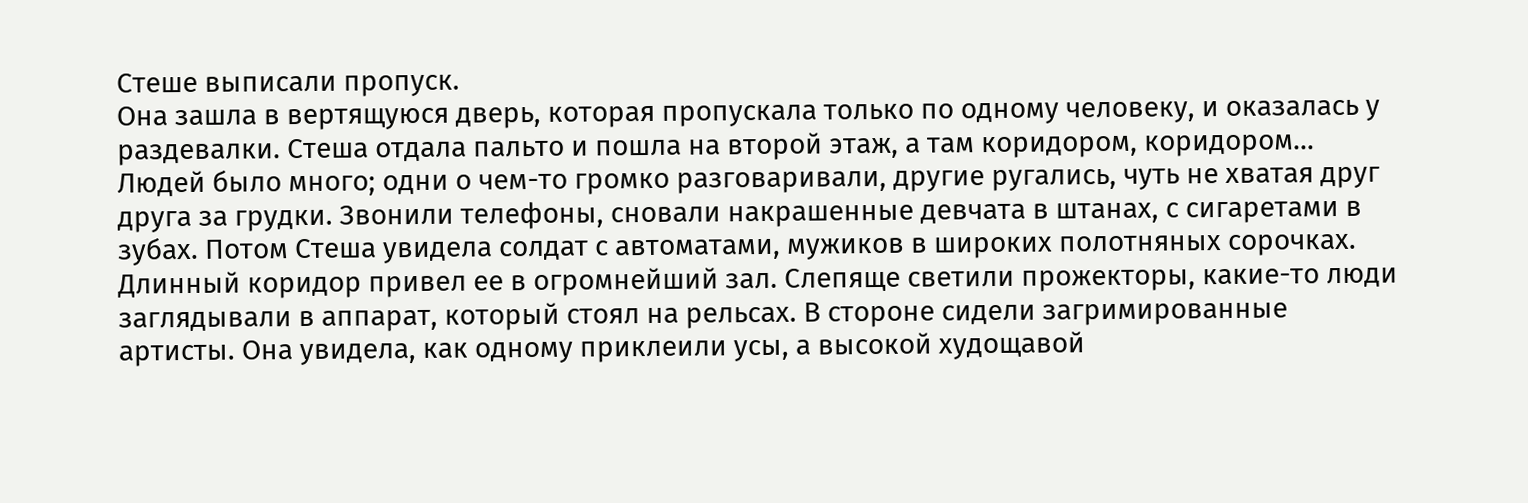Стеше выписали пропуск.
Она зашла в вертящуюся дверь, которая пропускала только по одному человеку, и оказалась у раздевалки. Стеша отдала пальто и пошла на второй этаж, а там коридором, коридором… Людей было много; одни о чем-то громко разговаривали, другие ругались, чуть не хватая друг друга за грудки. Звонили телефоны, сновали накрашенные девчата в штанах, с сигаретами в зубах. Потом Стеша увидела солдат с автоматами, мужиков в широких полотняных сорочках.
Длинный коридор привел ее в огромнейший зал. Слепяще светили прожекторы, какие-то люди заглядывали в аппарат, который стоял на рельсах. В стороне сидели загримированные артисты. Она увидела, как одному приклеили усы, а высокой худощавой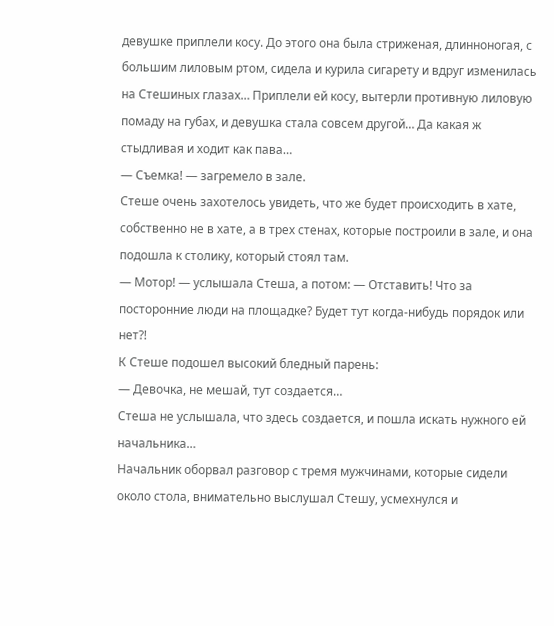девушке приплели косу. До этого она была стриженая, длинноногая, с большим лиловым ртом, сидела и курила сигарету и вдруг изменилась на Стешиных глазах… Приплели ей косу, вытерли противную лиловую помаду на губах, и девушка стала совсем другой… Да какая ж стыдливая и ходит как пава…
— Съемка! — загремело в зале.
Стеше очень захотелось увидеть, что же будет происходить в хате, собственно не в хате, а в трех стенах, которые построили в зале, и она подошла к столику, который стоял там.
— Мотор! — услышала Стеша, а потом: — Отставить! Что за посторонние люди на площадке? Будет тут когда-нибудь порядок или нет?!
К Стеше подошел высокий бледный парень:
— Девочка, не мешай, тут создается…
Стеша не услышала, что здесь создается, и пошла искать нужного ей начальника…
Начальник оборвал разговор с тремя мужчинами, которые сидели около стола, внимательно выслушал Стешу, усмехнулся и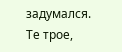задумался. Те трое,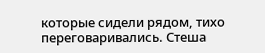которые сидели рядом, тихо переговаривались. Стеша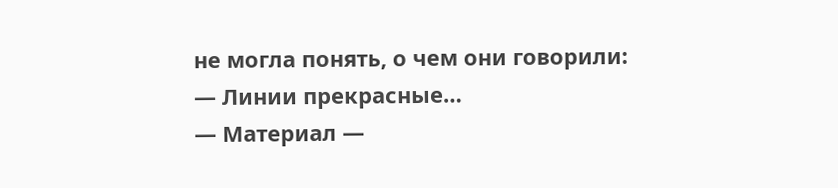не могла понять, о чем они говорили:
— Линии прекрасные…
— Материал —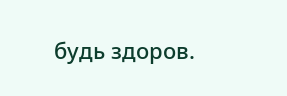будь здоров.